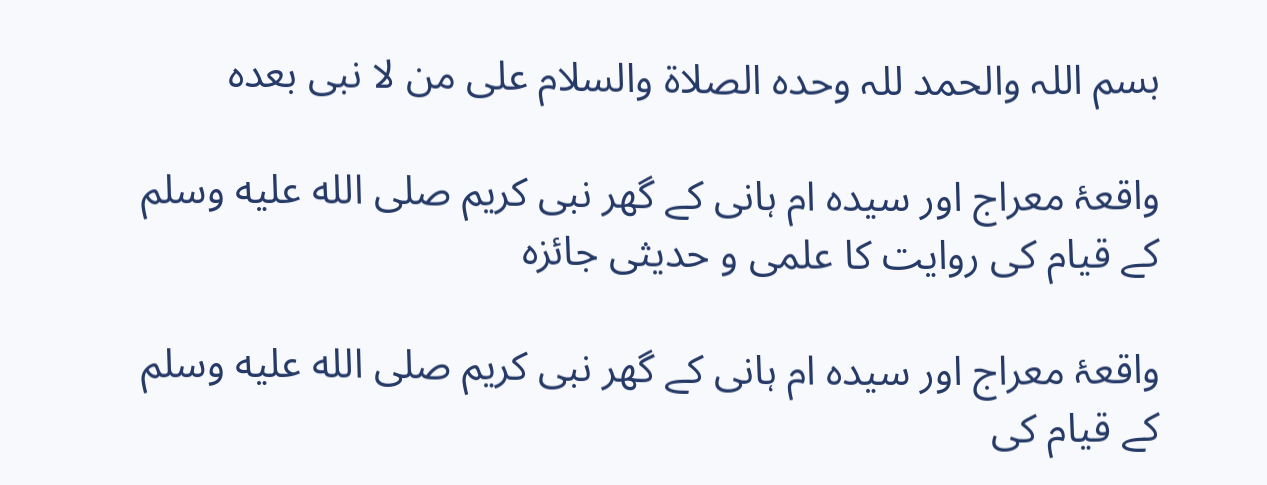بسم اللہ والحمد للہ وحدہ الصلاة والسلام علی من لا نبی بعدہ

واقعۂ معراج اور سیدہ ام ہانی کے گھر نبی کریم صلى الله عليه وسلم کے قیام کی روایت کا علمی و حدیثی جائزہ

واقعۂ معراج اور سیدہ ام ہانی کے گھر نبی کریم صلى الله عليه وسلم کے قیام کی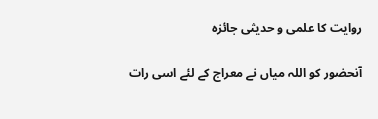روایت کا علمی و حدیثی جائزہ

آنحضور کو اللہ میاں نے معراج کے لئے اسی رات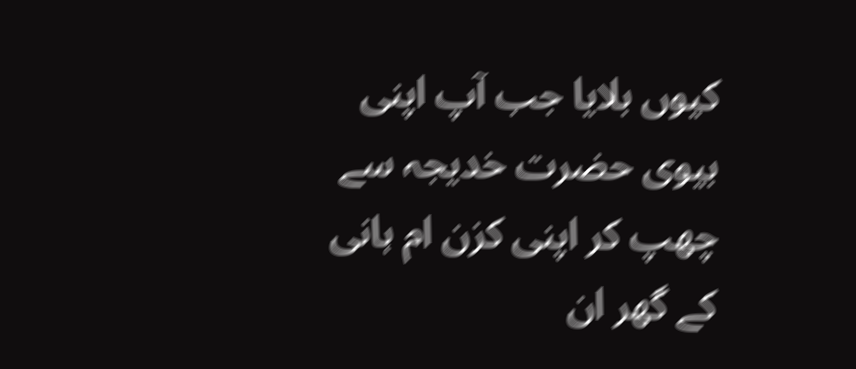کیوں بلایا جب آپ اپنی بیوی حضرت خدیجہ سے چھپ کر اپنی کزن ام ہانی کے گھر ان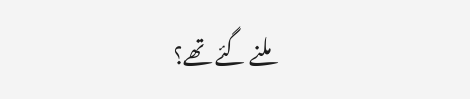ملنے گئے تھے؟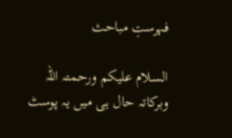فہرستِ مباحث

السلام علیکم ورحمتہ اللہ وبرکاتہ حال ہی میں یہ پوسٹ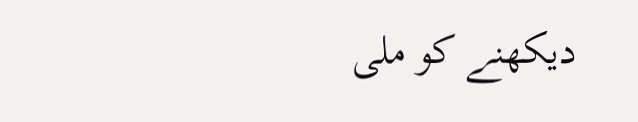دیکھنے کو ملی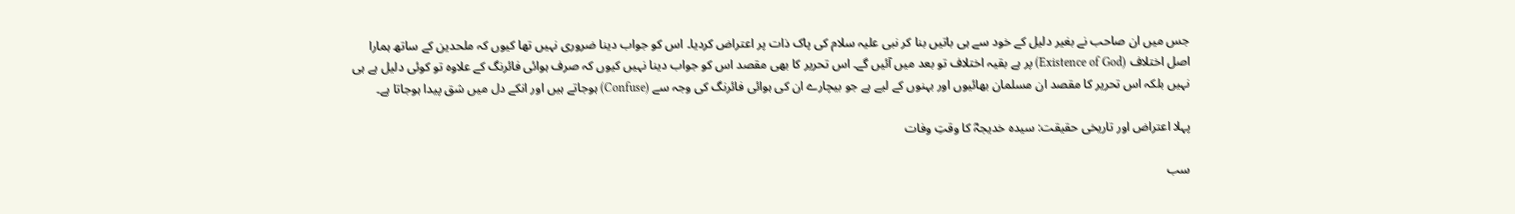جس میں ان صاحب نے بغیر دلیل کے خود سے ہی باتیں بنا کر نبی علیہ سلام کی پاک ذات پر اعتراض کردیا۔ اس کو جواب دینا ضروری نہیں تھا کیوں کہ ملحدین کے ساتھ ہمارا اصل اختلاف (Existence of God) پر ہے بقیہ اختلاف تو بعد میں آئیں گے۔ اس تحریر کا بھی مقصد اس کو جواب دینا نہیں کیوں کہ صرف ہوائی فائرنگ کے علاوہ تو کوئی دلیل ہے ہی نہیں بلکہ اس تحریر کا مقصد ان مسلمان بھائیوں اور بہنوں کے لیے ہے جو بیچارے ان کی ہوائی فائرنگ کی وجہ سے (Confuse) ہوجاتے ہیں اور انکے دل میں شق پیدا ہوجاتا ہے۔

پہلا اعتراض اور تاریخی حقیقت: سیدہ خدیجہؓ کا وقتِ وفات

سب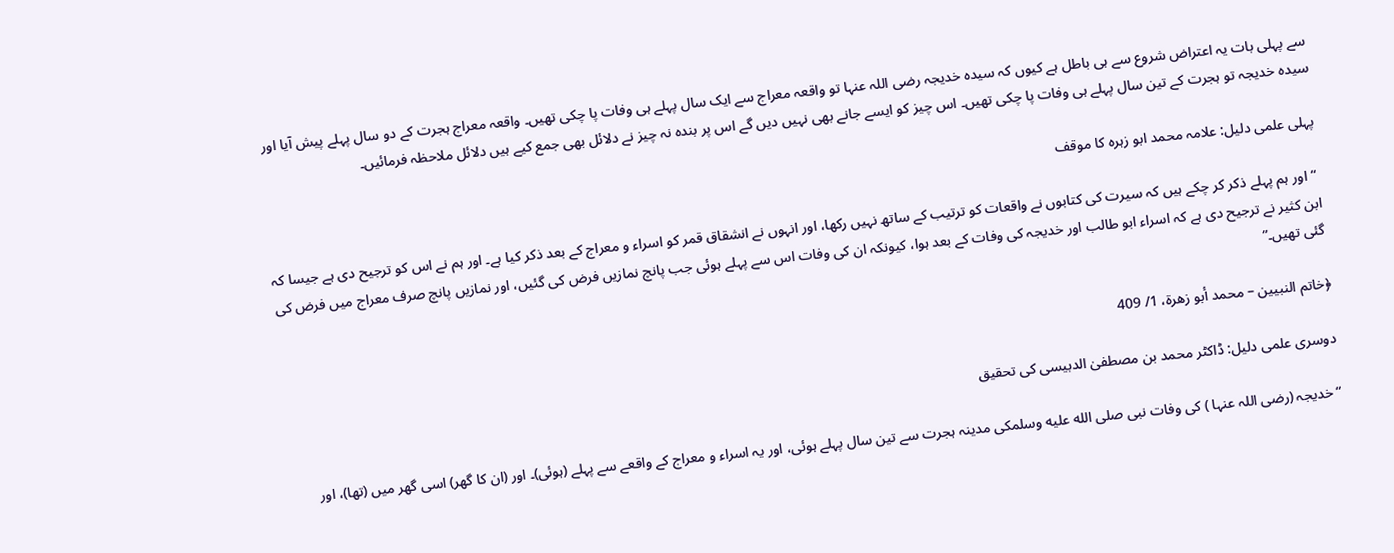سے پہلی بات یہ اعتراض شروع سے ہی باطل ہے کیوں کہ سیدہ خدیجہ رضی اللہ عنہا تو واقعہ معراج سے ایک سال پہلے ہی وفات پا چکی تھیں۔ واقعہ معراج ہجرت کے دو سال پہلے پیش آیا اور سیدہ خدیجہ تو ہجرت کے تین سال پہلے ہی وفات پا چکی تھیں۔ اس چیز کو ایسے جانے بھی نہیں دیں گے اس پر بندہ نہ چیز نے دلائل بھی جمع کیے ہیں دلائل ملاحظہ فرمائیں۔

پہلی علمی دلیل: علامہ محمد ابو زہرہ کا موقف

 “اور ہم پہلے ذکر کر چکے ہیں کہ سیرت کی کتابوں نے واقعات کو ترتیب کے ساتھ نہیں رکھا، اور انہوں نے انشقاق قمر کو اسراء و معراج کے بعد ذکر کیا ہے۔ اور ہم نے اس کو ترجیح دی ہے جیسا کہ ابن کثیر نے ترجیح دی ہے کہ اسراء ابو طالب اور خدیجہ کی وفات کے بعد ہوا، کیونکہ ان کی وفات اس سے پہلے ہوئی جب پانچ نمازیں فرض کی گئیں، اور نمازیں پانچ صرف معراج میں فرض کی گئی تھیں۔”

﴿خاتم النبيين – محمد أبو زهرة، 1/ 409

دوسری علمی دلیل: ڈاکٹر محمد بن مصطفیٰ الدبیسی کی تحقیق

“خدیجہ (رضی اللہ عنہا ) کی وفات نبی صلى الله عليه وسلمکی مدینہ ہجرت سے تین سال پہلے ہوئی، اور یہ اسراء و معراج کے واقعے سے پہلے (ہوئی)۔ اور (ان کا گھر) اسی گھر میں (تھا)، اور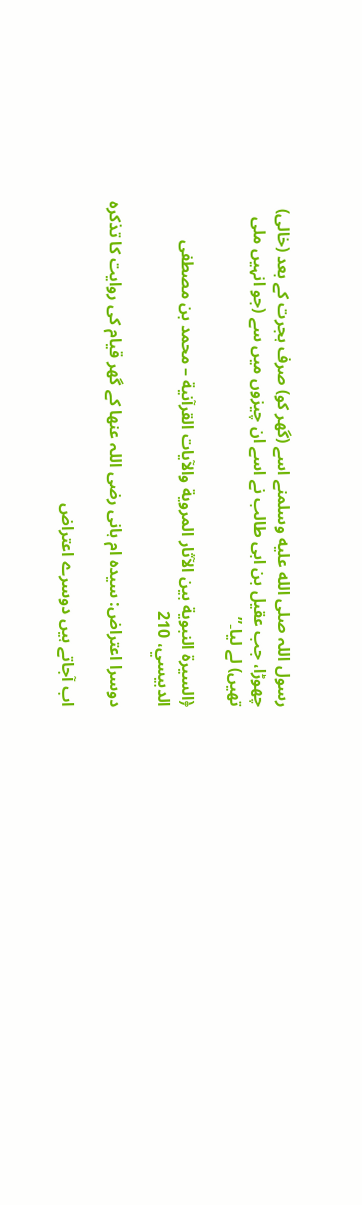رسول اللہ صلى الله عليه وسلمنے اسے (گھر کو) صرف ہجرت کے بعد (خالی) چھوڑا، جب عقیل بن ابی طالب نے اسے ان چیزوں میں سے (جو انہیں ملی تھیں) لے لیا۔”

﴿السيرة النبوية بين الآثار المروية والآيات القرآنية – محمد بن مصطفى الدبيسي، 210

دوسرا اعتراض: سیدہ ام ہانی رضی اللہ عنھا کے گھر قیام کی روایت کا تذکرہ

اب آجاتے ہیں دوسرے اعتراض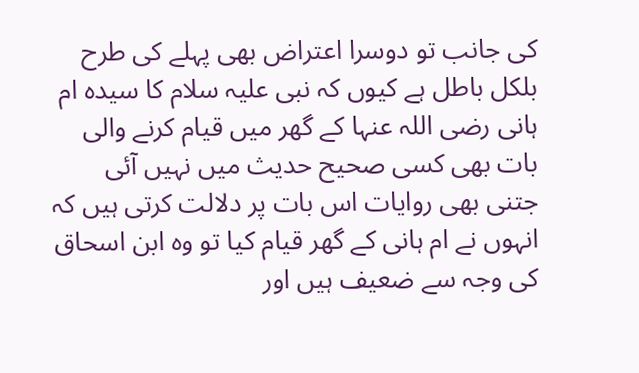کی جانب تو دوسرا اعتراض بھی پہلے کی طرح بلکل باطل ہے کیوں کہ نبی علیہ سلام کا سیدہ ام ہانی رضی اللہ عنہا کے گھر میں قیام کرنے والی بات بھی کسی صحیح حدیث میں نہیں آئی جتنی بھی روایات اس بات پر دلالت کرتی ہیں کہ انہوں نے ام ہانی کے گھر قیام کیا تو وہ ابن اسحاق کی وجہ سے ضعیف ہیں اور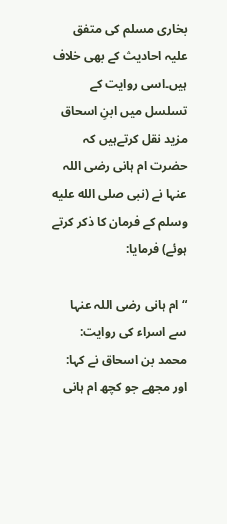بخاری مسلم کی متفق علیہ احادیث کے بھی خلاف ہیں۔اسی روایت کے تسلسل میں ابنِ اسحاق مزید نقل کرتےہیں کہ حضرت ام ہانی رضی اللہ عنہا نے (نبی صلى الله عليه وسلم کے فرمان کا ذکر کرتے ہوئے) فرمایا:

“ام ہانی رضی اللہ عنہا سے اسراء کی روایت: محمد بن اسحاق نے کہا: اور مجھے جو کچھ ام ہانی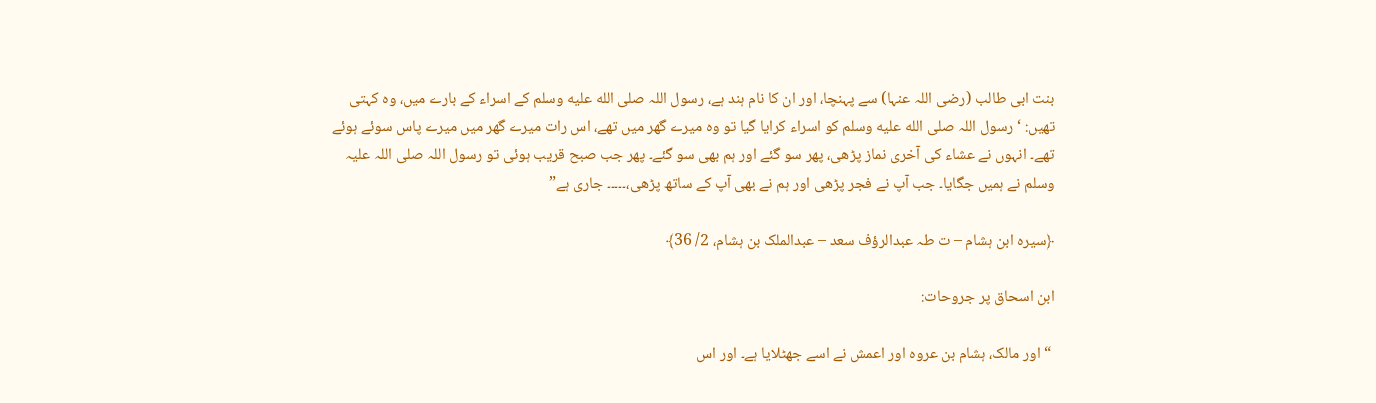بنت ابی طالب (رضی اللہ عنہا) سے پہنچا، اور ان کا نام ہند ہے، رسول اللہ صلى الله عليه وسلم کے اسراء کے بارے میں، وہ کہتی تھیں: ‘رسول اللہ صلى الله عليه وسلم کو اسراء کرایا گیا تو وہ میرے گھر میں تھے، اس رات میرے گھر میں میرے پاس سوئے ہوئے تھے۔ انہوں نے عشاء کی آخری نماز پڑھی، پھر سو گئے اور ہم بھی سو گئے۔ پھر جب صبح قریب ہوئی تو رسول اللہ صلی اللہ علیہ وسلم نے ہمیں جگایا۔ جب آپ نے فجر پڑھی اور ہم نے بھی آپ کے ساتھ پڑھی،۔۔۔۔۔ جاری ہے”

﴿سیرہ ابن ہشام – ت طہ عبدالرؤف سعد – عبدالملک بن ہشام، 2/ 36﴾

ابن اسحاق پر جروحات:

 “اور مالک، ہشام بن عروہ اور اعمش نے اسے جھٹلایا ہے۔ اور اس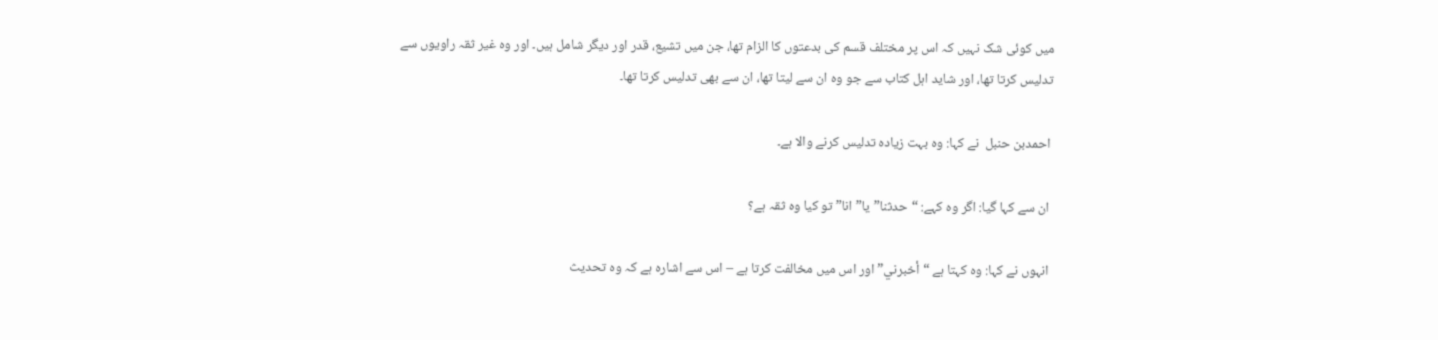میں کوئی شک نہیں کہ اس پر مختلف قسم کی بدعتوں کا الزام تھا، جن میں تشیع، قدر اور دیگر شامل ہیں۔ اور وہ غیر ثقہ راویوں سے تدلیس کرتا تھا، اور شاید اہل کتاب سے جو وہ ان سے لیتا تھا، ان سے بھی تدلیس کرتا تھا۔

 احمدبن حنبل  نے کہا: وہ بہت زیادہ تدلیس کرنے والا ہے۔

 ان سے کہا گیا: اگر وہ کہے: “حدثنا”یا”انا” تو کیا وہ ثقہ ہے؟

 انہوں نے کہا: وہ کہتا ہے “أخبرني” اور اس میں مخالفت کرتا ہے – اس سے اشارہ ہے کہ وہ تحديث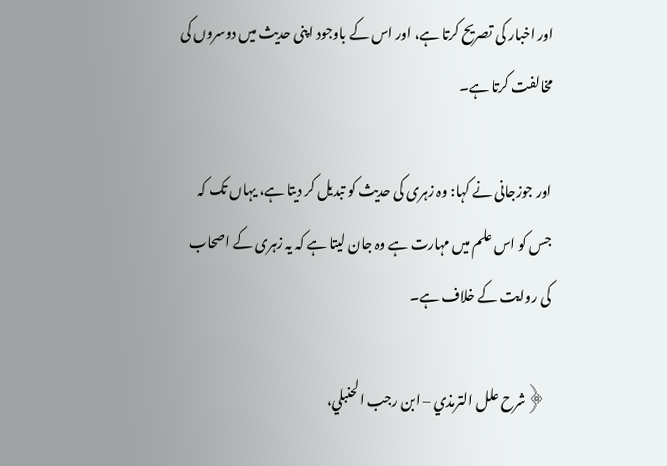اور اخبار کی تصریح کرتا ہے، اور اس کے باوجود اپنی حدیث میں دوسروں کی مخالفت کرتا ہے۔

اور جوزجانی نے کہا: وہ زہری کی حدیث کو تبدیل کر دیتا ہے، یہاں تک کہ جس کو اس علم میں مہارت ہے وہ جان لیتا ہے کہ یہ زہری کے اصحاب کی روایت کے خلاف ہے۔

  ﴿شرح علل الترمذي – ابن رجب الحنبلي،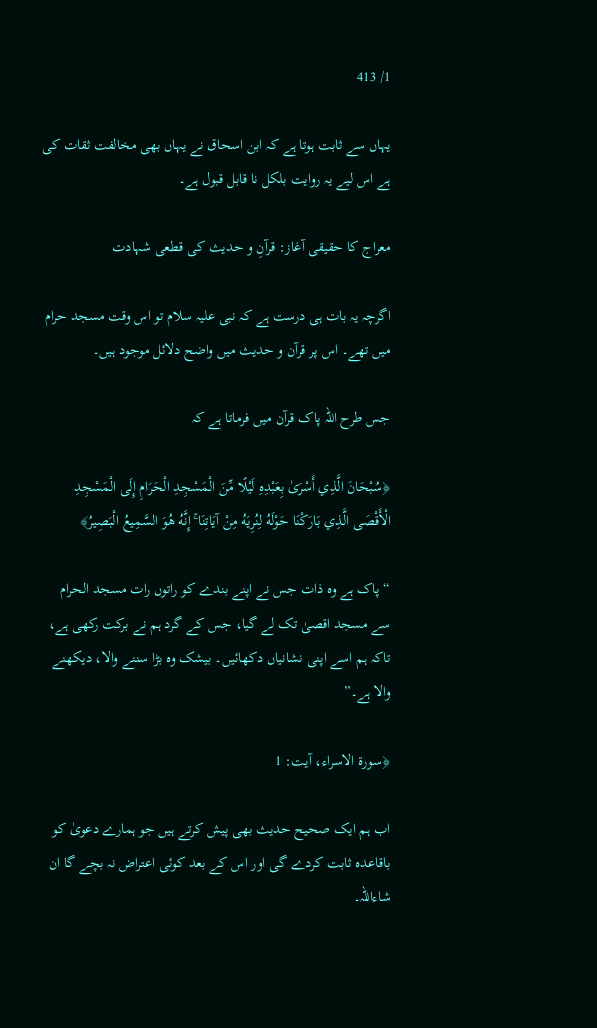1/ 413

یہاں سے ثابت ہوتا ہے کہ ابن اسحاق نے یہاں بھی مخالفت ثقات کی ہے اس لیے یہ روایت بلکل نا قابل قبول ہے۔

معراج کا حقیقی آغاز: قرآنِ و حدیث کی قطعی شہادت

اگرچہ یہ بات ہی درست ہے کہ نبی علیہ سلام تو اس وقت مسجد حرام میں تھے۔ اس پر قرآن و حدیث میں واضح دلائل موجود ہیں۔

جس طرح اللہ پاک قرآن میں فرماتا ہے کہ

﴿سُبْحَانَ الَّذِي أَسْرَىٰ بِعَبْدِهِ لَيْلًا مِّنَ الْمَسْجِدِ الْحَرَامِ إِلَى الْمَسْجِدِ الْأَقْصَى الَّذِي بَارَكْنَا حَوْلَهُ لِنُرِيَهُ مِنْ آيَاتِنَا ۚ إِنَّهُ هُوَ السَّمِيعُ الْبَصِيرُ﴾

“پاک ہے وہ ذات جس نے اپنے بندے کو راتوں رات مسجد الحرام سے مسجد اقصیٰ تک لے گیا، جس کے گرد ہم نے برکت رکھی ہے، تاکہ ہم اسے اپنی نشانیاں دکھائیں۔ بیشک وہ بڑا سننے والا، دیکھنے والا ہے۔”

﴿سورۃ الاسراء، آیت: 1

اب ہم ایک صحیح حدیث بھی پیش کرتے ہیں جو ہمارے دعویٰ کو باقاعدہ ثابت کردے گی اور اس کے بعد کوئی اعتراض نہ بچے گا ان شاءاللہ۔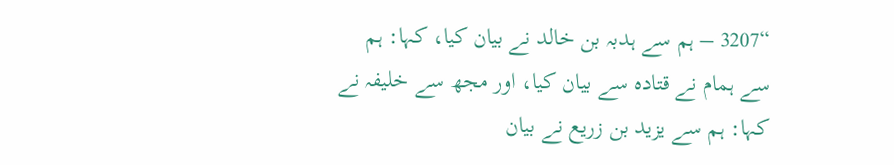“3207 – ہم سے ہدبہ بن خالد نے بیان کیا، کہا: ہم سے ہمام نے قتادہ سے بیان کیا، اور مجھ سے خلیفہ نے کہا: ہم سے یزید بن زریع نے بیان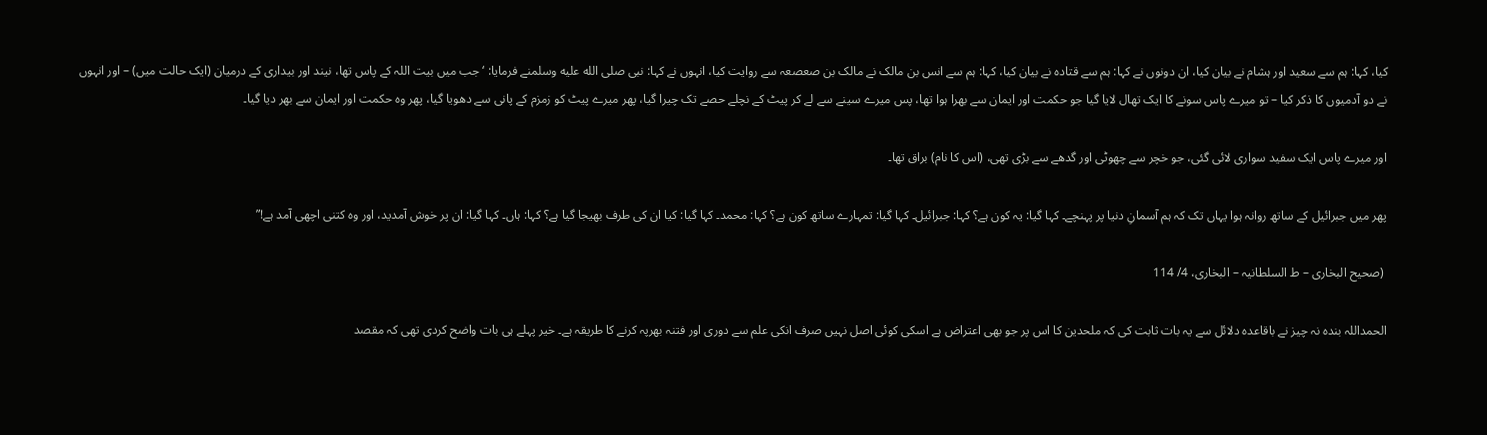کیا، کہا: ہم سے سعید اور ہشام نے بیان کیا، ان دونوں نے کہا: ہم سے قتادہ نے بیان کیا، کہا: ہم سے انس بن مالک نے مالک بن صعصعہ سے روایت کیا، انہوں نے کہا: نبی صلى الله عليه وسلمنے فرمایا: ‘جب میں بیت اللہ کے پاس تھا، نیند اور بیداری کے درمیان (ایک حالت میں) – اور انہوں نے دو آدمیوں کا ذکر کیا – تو میرے پاس سونے کا ایک تھال لایا گیا جو حکمت اور ایمان سے بھرا ہوا تھا، پس میرے سینے سے لے کر پیٹ کے نچلے حصے تک چیرا گیا، پھر میرے پیٹ کو زمزم کے پانی سے دھویا گیا، پھر وہ حکمت اور ایمان سے بھر دیا گیا۔

اور میرے پاس ایک سفید سواری لائی گئی، جو خچر سے چھوٹی اور گدھے سے بڑی تھی، (اس کا نام) براق تھا۔

پھر میں جبرائیل کے ساتھ روانہ ہوا یہاں تک کہ ہم آسمانِ دنیا پر پہنچے۔ کہا گیا: یہ کون ہے؟ کہا: جبرائیل۔ کہا گیا: تمہارے ساتھ کون ہے؟ کہا: محمد۔ کہا گیا: کیا ان کی طرف بھیجا گیا ہے؟ کہا: ہاں۔ کہا گیا: ان پر خوش آمدید، اور وہ کتنی اچھی آمد ہے!”

 (صحیح البخاری – ط السلطانیہ – البخاری، 4/ 114

الحمداللہ بندہ نہ چیز نے باقاعدہ دلائل سے یہ بات ثابت کی کہ ملحدین کا اس پر جو بھی اعتراض ہے اسکی کوئی اصل نہیں صرف انکی علم سے دوری اور فتنہ بھرپہ کرنے کا طریقہ ہے۔ خیر پہلے ہی بات واضح کردی تھی کہ مقصد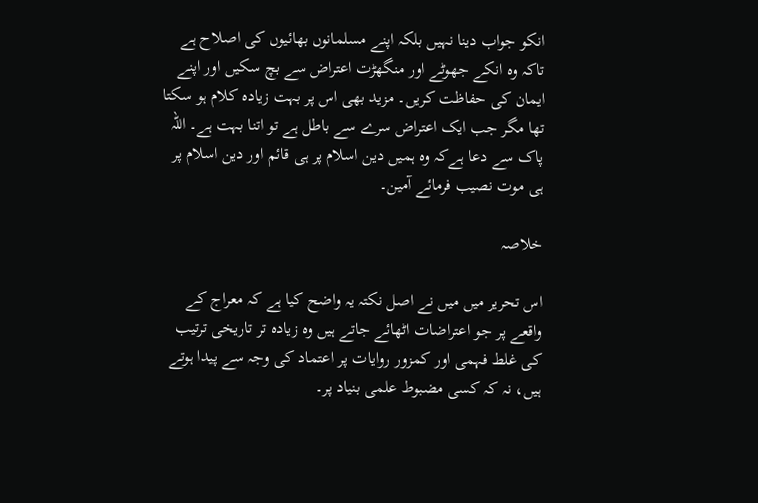انکو جواب دینا نہیں بلکہ اپنے مسلمانوں بھائیوں کی اصلاح ہے تاکہ وہ انکے جھوٹے اور منگھڑت اعتراض سے بچ سکیں اور اپنے ایمان کی حفاظت کریں۔ مزید بھی اس پر بہت زیادہ کلام ہو سکتا تھا مگر جب ایک اعتراض سرے سے باطل ہے تو اتنا بہت ہے۔ اللہ پاک سے دعا ہےکہ وہ ہمیں دین اسلام پر ہی قائم اور دین اسلام پر ہی موت نصیب فرمائے آمین۔

خلاصہ

اس تحریر میں میں نے اصل نکتہ یہ واضح کیا ہے کہ معراج کے واقعے پر جو اعتراضات اٹھائے جاتے ہیں وہ زیادہ تر تاریخی ترتیب کی غلط فہمی اور کمزور روایات پر اعتماد کی وجہ سے پیدا ہوتے ہیں، نہ کہ کسی مضبوط علمی بنیاد پر۔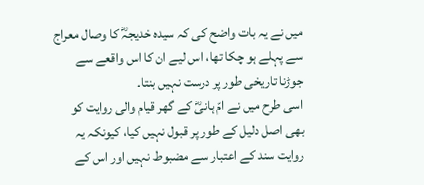میں نے یہ بات واضح کی کہ سیدہ خدیجہؓ کا وصال معراج سے پہلے ہو چکا تھا، اس لیے ان کا اس واقعے سے جوڑنا تاریخی طور پر درست نہیں بنتا۔
اسی طرح میں نے امّ ہانیؓ کے گھر قیام والی روایت کو بھی اصل دلیل کے طور پر قبول نہیں کیا، کیونکہ یہ روایت سند کے اعتبار سے مضبوط نہیں اور اس کے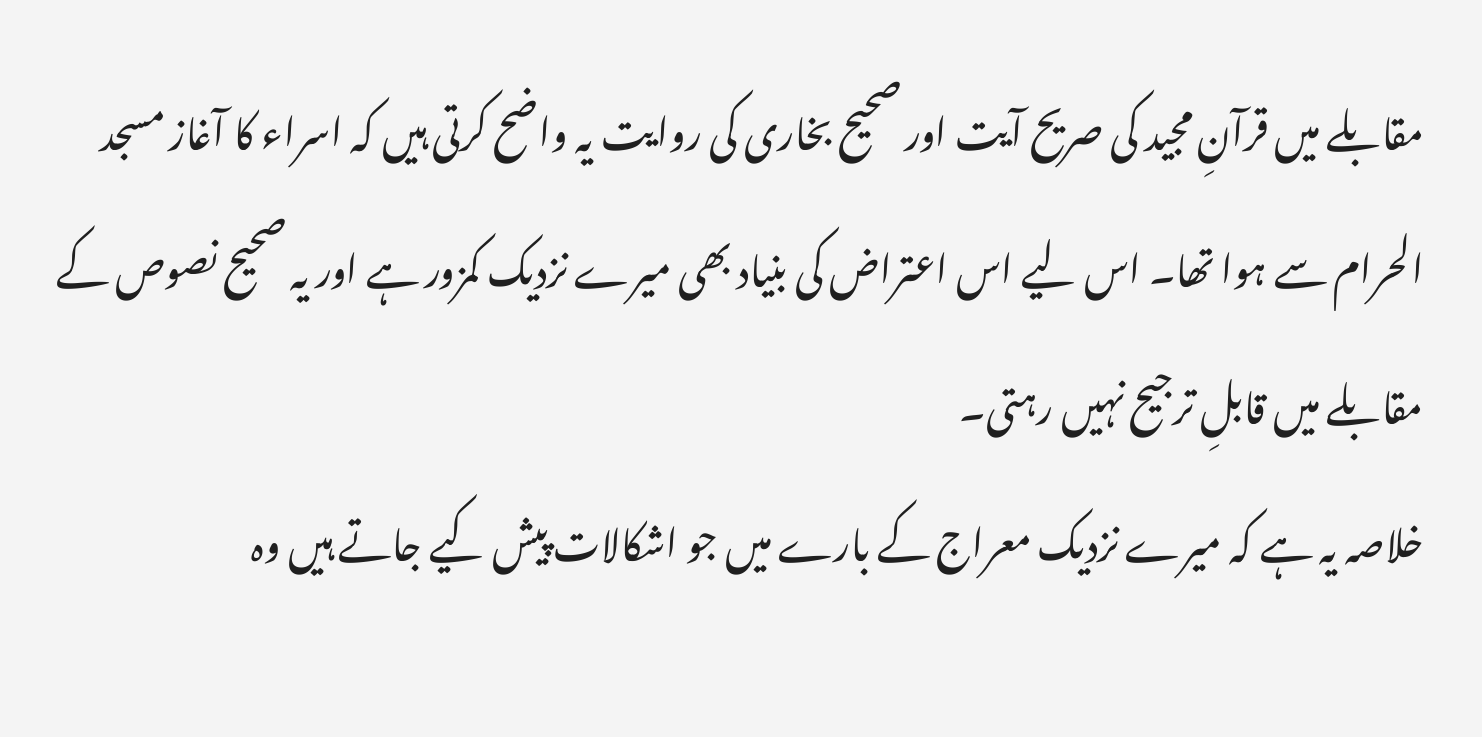مقابلے میں قرآنِ مجید کی صریح آیت اور صحیح بخاری کی روایت یہ واضح کرتی ہیں کہ اسراء کا آغاز مسجد الحرام سے ہوا تھا۔ اس لیے اس اعتراض کی بنیاد بھی میرے نزدیک کمزور ہے اور یہ صحیح نصوص کے مقابلے میں قابلِ ترجیح نہیں رہتی۔
خلاصہ یہ ہے کہ میرے نزدیک معراج کے بارے میں جو اشکالات پیش کیے جاتے ہیں وہ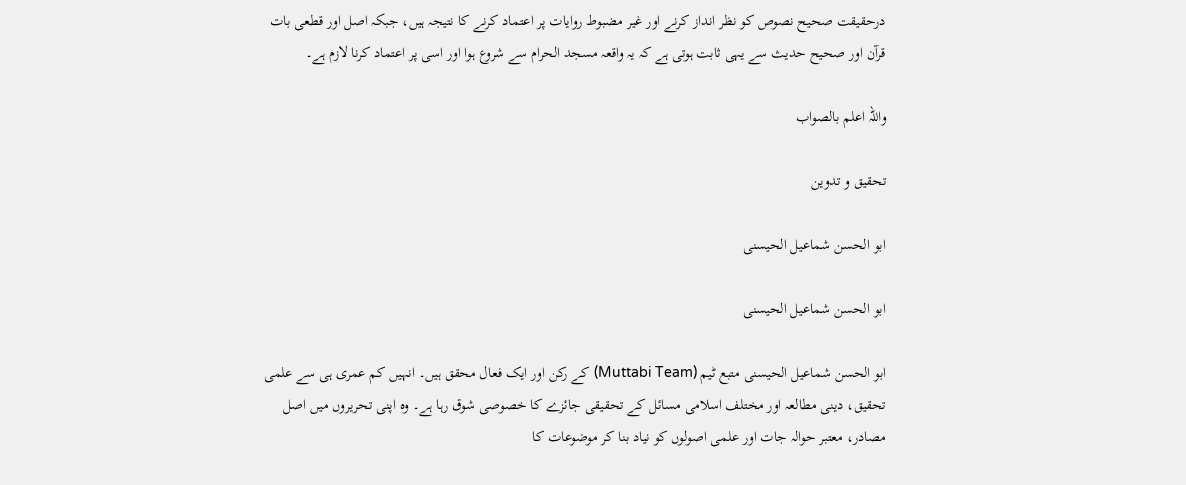درحقیقت صحیح نصوص کو نظر انداز کرنے اور غیر مضبوط روایات پر اعتماد کرنے کا نتیجہ ہیں، جبکہ اصل اور قطعی بات قرآن اور صحیح حدیث سے یہی ثابت ہوتی ہے کہ یہ واقعہ مسجد الحرام سے شروع ہوا اور اسی پر اعتماد کرنا لازم ہے۔

واللہ اعلم بالصواب

تحقیق و تدوین

ابو الحسن شماعیل الحیسنی

ابو الحسن شماعیل الحیسنی

ابو الحسن شماعیل الحیسنی متبع ٹیم (Muttabi Team) کے رکن اور ایک فعال محقق ہیں۔ انہیں کم عمری ہی سے علمی تحقیق، دینی مطالعہ اور مختلف اسلامی مسائل کے تحقیقی جائزے کا خصوصی شوق رہا ہے۔ وہ اپنی تحریروں میں اصل مصادر، معتبر حوالہ جات اور علمی اصولوں کو نیاد بنا کر موضوعات کا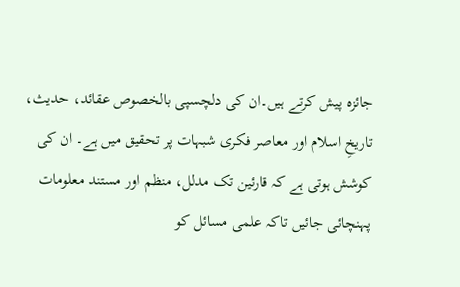جائزہ پیش کرتے ہیں۔ان کی دلچسپی بالخصوص عقائد، حدیث، تاریخِ اسلام اور معاصر فکری شبہات پر تحقیق میں ہے۔ ان کی کوشش ہوتی ہے کہ قارئین تک مدلل، منظم اور مستند معلومات پہنچائی جائیں تاکہ علمی مسائل کو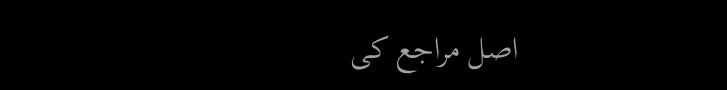اصل مراجع کی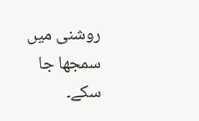روشنی میں سمجھا جا سکے۔